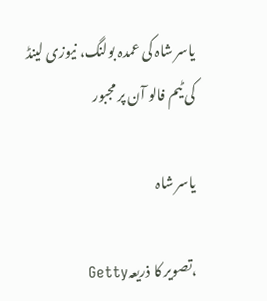یاسر شاہ کی عمدہ بولنگ، نیوزی لینڈ کی ٹیم فالو آن پر مجبور

یاسر شاہ

،تصویر کا ذریعہGetty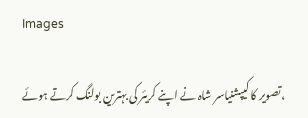Images

،تصویر کا کیپشنیاسر شاہ نے اپنے کریئر کی بہترین بولنگ کرتے ہوئے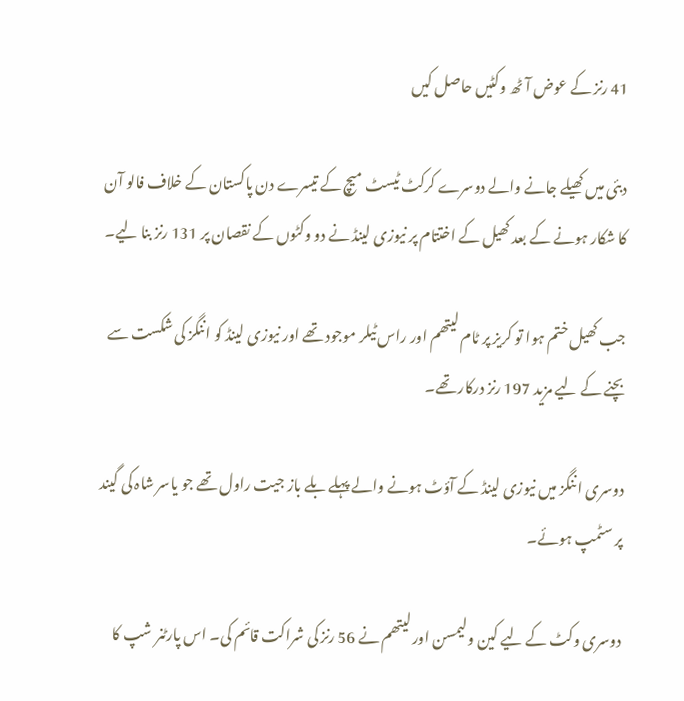41 رنز کے عوض آٹھ وکٹیں حاصل کیں

دبئی میں کھیلے جانے والے دوسرے کرکٹ ٹیسٹ میچ کے تیسرے دن پاکستان کے خلاف فالو آن کا شکار ہونے کے بعد کھیل کے اختتام پر نیوزی لینڈ نے دو وکٹوں کے نقصان پر 131 رنز بنا لیے۔

جب کھیل ختم ہوا تو کریز پر ٹام لیتھم اور راس ٹیلر موجود تھے اور نیوزی لینڈ کو اننگز کی شکست سے بچنے کے لیے مزید 197 رنز درکار تھے۔

دوسری اننگز میں نیوزی لینڈ کے آؤٹ ہونے والے پہلے بلے باز جیت راول تھے جو یاسر شاہ کی گیند پر سٹمپ ہوئے۔

دوسری وکٹ کے لیے کین ولیمسن اور لیتھم نے 56 رنز کی شراکت قائم کی۔ اس پارٹنر شپ کا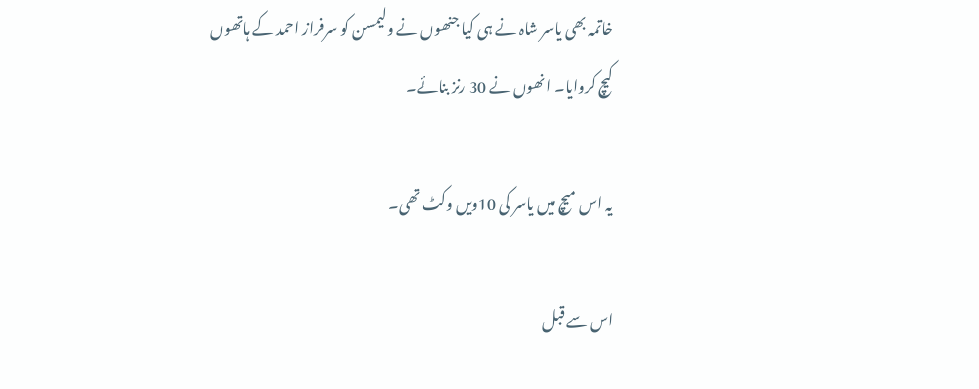خاتمہ بھی یاسر شاہ نے ہی کیا جنھوں نے ولیمسن کو سرفراز احمد کے ہاتھوں کیچ کروایا۔ انھوں نے 30 رنز بنائے۔

یہ اس میچ میں یاسر کی 10ویں وکٹ تھی۔

اس سے قبل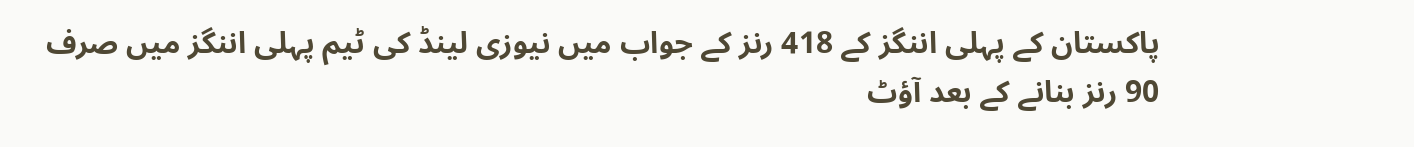پاکستان کے پہلی اننگز کے 418 رنز کے جواب میں نیوزی لینڈ کی ٹیم پہلی اننگز میں صرف 90 رنز بنانے کے بعد آؤٹ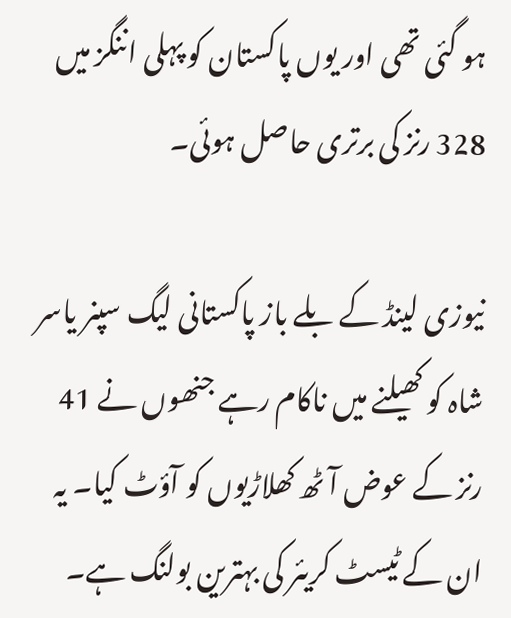ہو گئی تھی اور یوں پاکستان کو پہلی اننگز میں 328 رنز کی برتری حاصل ہوئی۔

نیوزی لینڈ کے بلے باز پاکستانی لیگ سپنر یاسر شاہ کو کھیلنے میں ناکام رہے جنھوں نے 41 رنز کے عوض آٹھ کھلاڑیوں کو آؤٹ کیا۔ یہ ان کے ٹیسٹ کریئر کی بہترین بولنگ ہے۔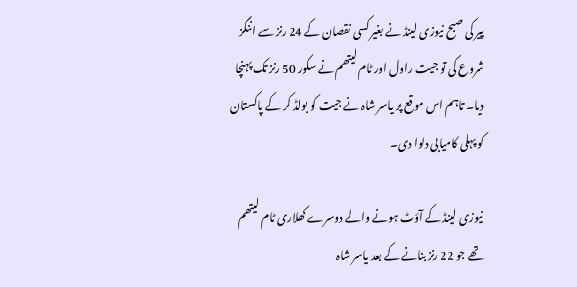پیر کی صبح نیوزی لینڈ نے بغیر کسی نقصان کے 24 رنز سے اننگز شروع کی تو جیت راول اور ٹام لیتھم نے سکور 50 رنز تک پہنچا دیا۔ تاہم اس موقع پر یاسر شاہ نے جیت کو بولڈ کر کے پاکستان کو پہلی کامیابی دلوا دی۔

نیوزی لینڈ کے آؤٹ ہونے والے دوسرے کھلاری ٹام لیتھم تھے جو 22 رنز بنانے کے بعد یاسر شاہ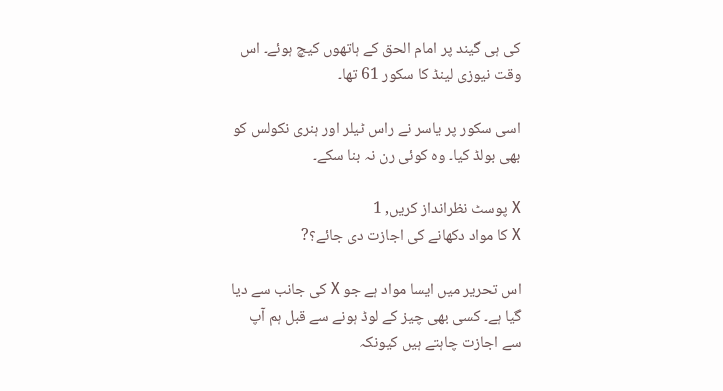کی ہی گیند پر امام الحق کے ہاتھوں کیچ ہوئے۔ اس وقت نیوزی لینڈ کا سکور 61 تھا۔

اسی سکور پر یاسر نے راس ٹیلر اور ہنری نکولس کو بھی بولڈ کیا۔ وہ کوئی رن نہ بنا سکے۔

X پوسٹ نظرانداز کریں, 1
X کا مواد دکھانے کی اجازت دی جائے؟?

اس تحریر میں ایسا مواد ہے جو X کی جانب سے دیا گیا ہے۔ کسی بھی چیز کے لوڈ ہونے سے قبل ہم آپ سے اجازت چاہتے ہیں کیونکہ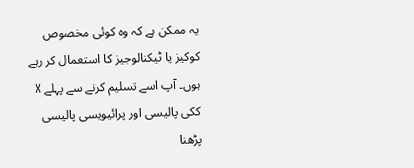یہ ممکن ہے کہ وہ کوئی مخصوص کوکیز یا ٹیکنالوجیز کا استعمال کر رہے ہوں۔ آپ اسے تسلیم کرنے سے پہلے X ککی پالیسی اور پرائیویسی پالیسی پڑھنا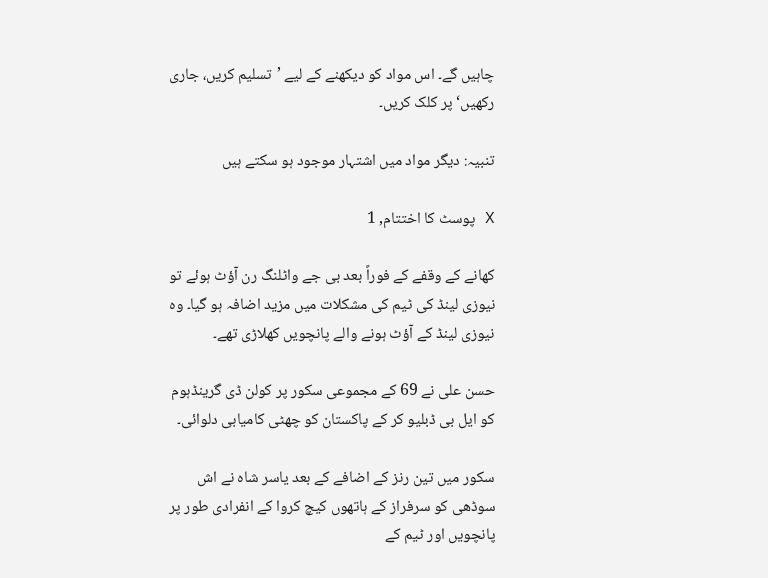چاہیں گے۔ اس مواد کو دیکھنے کے لیے ’تسلیم کریں، جاری رکھیں‘ پر کلک کریں۔

تنبیہ: دیگر مواد میں اشتہار موجود ہو سکتے ہیں

X پوسٹ کا اختتام, 1

کھانے کے وقفے کے فوراً بعد بی جے واٹلنگ رن آؤٹ ہوئے تو نیوزی لینڈ کی ٹیم کی مشکلات میں مزید اضافہ ہو گیا۔ وہ نیوزی لینڈ کے آؤٹ ہونے والے پانچویں کھلاڑی تھے۔

حسن علی نے 69 کے مجموعی سکور پر کولن ڈی گرینڈہوم کو ایل بی ڈبلیو کر کے پاکستان کو چھٹی کامیابی دلوائی۔

سکور میں تین رنز کے اضافے کے بعد یاسر شاہ نے اش سوڈھی کو سرفراز کے ہاتھوں کیچ کروا کے انفرادی طور پر پانچویں اور ٹیم کے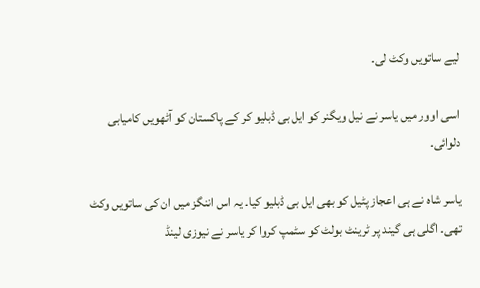لیے ساتویں وکٹ لی۔

اسی اوور میں یاسر نے نیل ویگنر کو ایل بی ڈبلیو کر کے پاکستان کو آٹھویں کامیابی دلوائی۔

یاسر شاہ نے ہی اعجاز پٹیل کو بھی ایل بی ڈبلیو کیا۔ یہ اس اننگز میں ان کی ساتویں وکٹ تھی۔ اگلی ہی گیند پر ٹرینٹ بولٹ کو سٹمپ کروا کر یاسر نے نیوزی لینڈ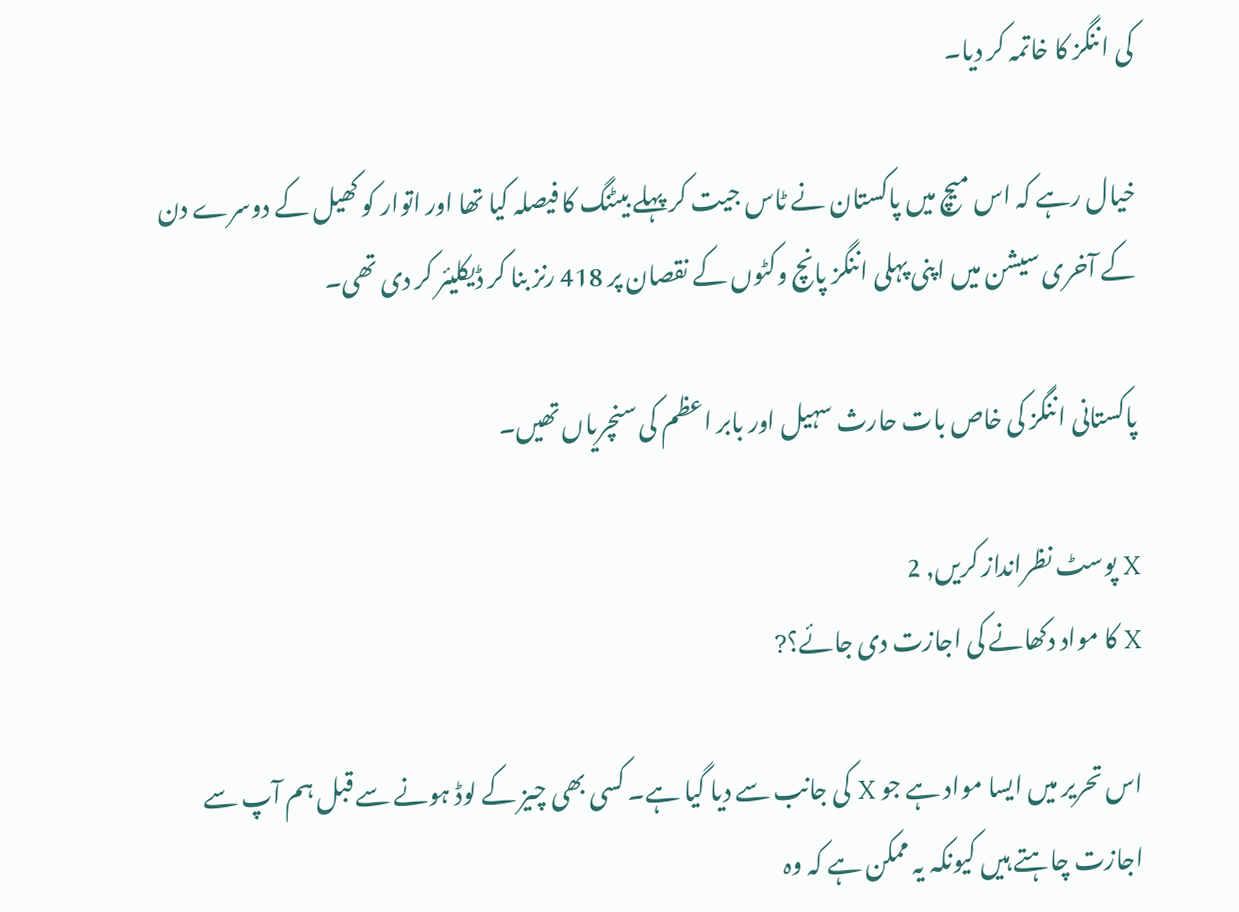کی اننگز کا خاتمہ کر دیا۔

خیال رہے کہ اس میچ میں پاکستان نے ٹاس جیت کر پہلے بیٹنگ کا فیصلہ کیا تھا اور اتوار کو کھیل کے دوسرے دن کے آخری سیشن میں اپنی پہلی اننگز پانچ وکٹوں کے نقصان پر 418 رنز بنا کر ڈیکلیئر کر دی تھی۔

پاکستانی اننگز کی خاص بات حارث سہیل اور بابر اعظم کی سنچریاں تھیں۔

X پوسٹ نظرانداز کریں, 2
X کا مواد دکھانے کی اجازت دی جائے؟?

اس تحریر میں ایسا مواد ہے جو X کی جانب سے دیا گیا ہے۔ کسی بھی چیز کے لوڈ ہونے سے قبل ہم آپ سے اجازت چاہتے ہیں کیونکہ یہ ممکن ہے کہ وہ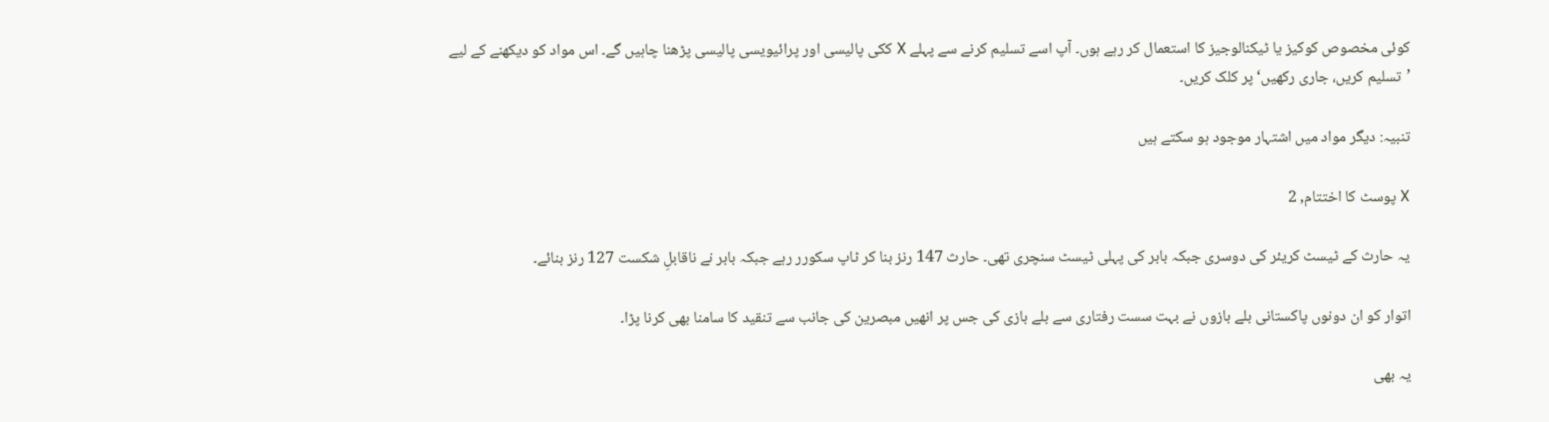کوئی مخصوص کوکیز یا ٹیکنالوجیز کا استعمال کر رہے ہوں۔ آپ اسے تسلیم کرنے سے پہلے X ککی پالیسی اور پرائیویسی پالیسی پڑھنا چاہیں گے۔ اس مواد کو دیکھنے کے لیے ’تسلیم کریں، جاری رکھیں‘ پر کلک کریں۔

تنبیہ: دیگر مواد میں اشتہار موجود ہو سکتے ہیں

X پوسٹ کا اختتام, 2

یہ حارث کے ٹیسٹ کریئر کی دوسری جبکہ بابر کی پہلی ٹیسٹ سنچری تھی۔ حارث 147 رنز بنا کر ٹاپ سکورر رہے جبکہ بابر نے ناقابلِ شکست 127 رنز بنائے۔

اتوار کو ان دونوں پاکستانی بلے بازوں نے بہت سست رفتاری سے بلے بازی کی جس پر انھیں مبصرین کی جانب سے تنقید کا سامنا بھی کرنا پڑا۔

یہ بھی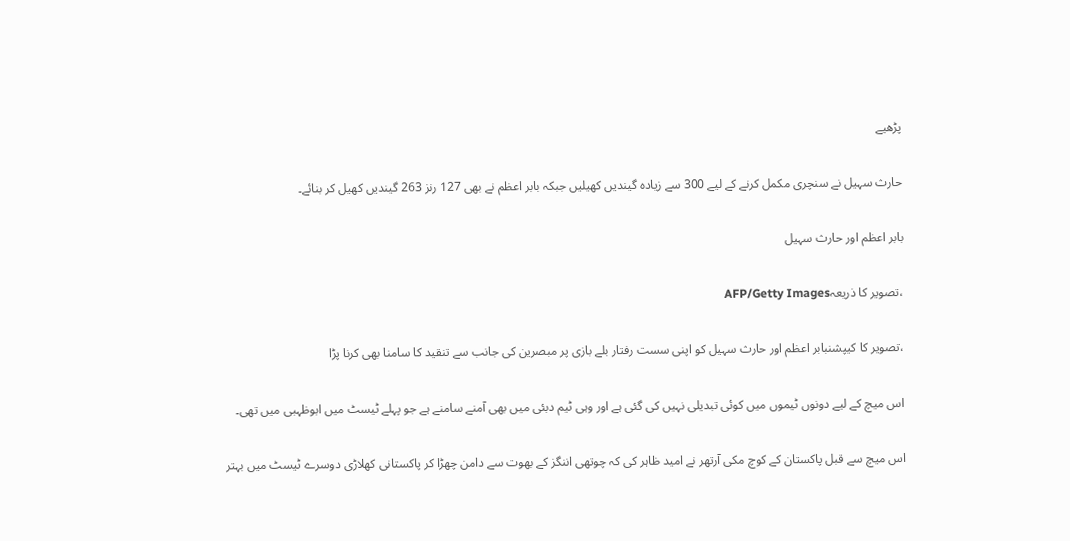پڑھیے

حارث سہیل نے سنچری مکمل کرنے کے لیے 300 سے زیادہ گیندیں کھیلیں جبکہ بابر اعظم نے بھی 127 رنز 263 گیندیں کھیل کر بنائے۔

بابر اعظم اور حارث سہیل

،تصویر کا ذریعہAFP/Getty Images

،تصویر کا کیپشنبابر اعظم اور حارث سہیل کو اپنی سست رفتار بلے بازی پر مبصرین کی جانب سے تنقید کا سامنا بھی کرنا پڑا

اس میچ کے لیے دونوں ٹیموں میں کوئی تبدیلی نہیں کی گئی ہے اور وہی ٹیم دبئی میں بھی آمنے سامنے ہے جو پہلے ٹیسٹ میں ابوظہبی میں تھی۔

اس میچ سے قبل پاکستان کے کوچ مکی آرتھر نے امید ظاہر کی کہ چوتھی اننگز کے بھوت سے دامن چھڑا کر پاکستانی کھلاڑی دوسرے ٹیسٹ میں بہتر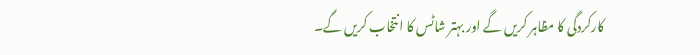کارکردگی کا مظاہر کریں گے اور بہتر شاٹس کا انتخاب کریں گے۔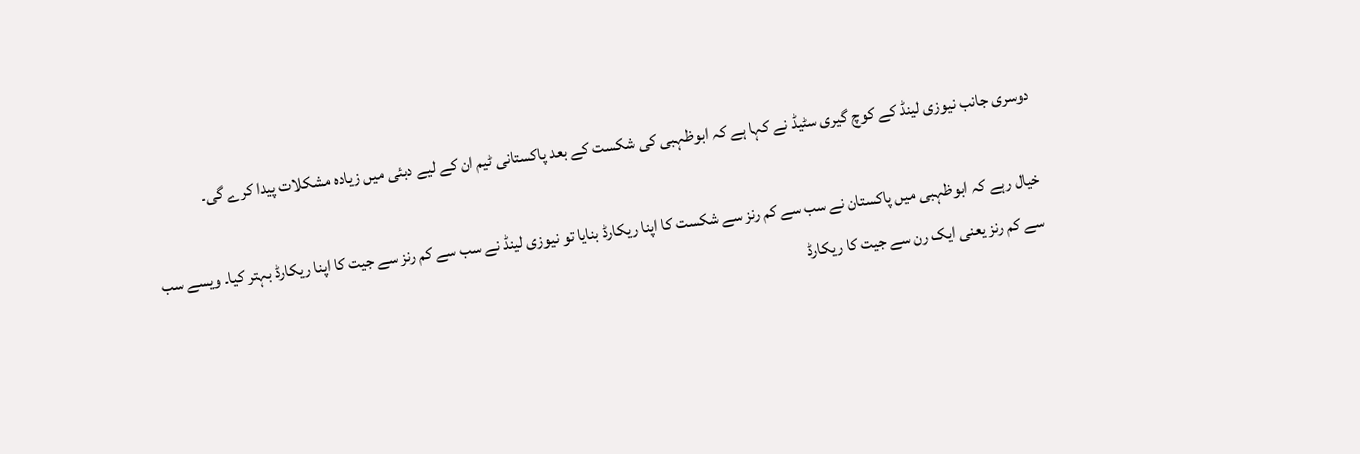دوسری جانب نیوزی لینڈ کے کوچ گیری سٹیڈ نے کہا ہے کہ ابوظہبی کی شکست کے بعد پاکستانی ٹیم ان کے لیے دبئی میں زیادہ مشکلات پیدا کرے گی۔

خیال رہے کہ ابوظہبی میں پاکستان نے سب سے کم رنز سے شکست کا اپنا ریکارڈ بنایا تو نیوزی لینڈ نے سب سے کم رنز سے جیت کا اپنا ریکارڈ بہتر کیا۔ ویسے سب سے کم رنز یعنی ایک رن سے جیت کا ریکارڈ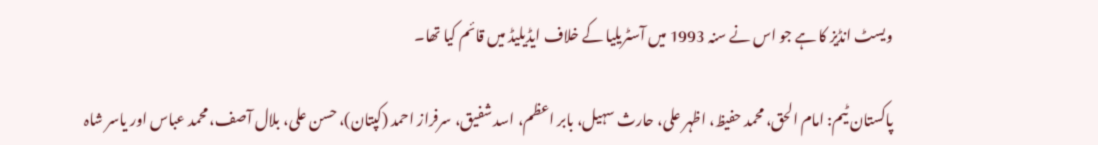ویسٹ انڈیز کا ہے جو اس نے سنہ 1993 میں آسٹریلیا کے خلاف ایڈیلیڈ میں قائم کیا تھا۔

پاکستان ٹیم: امام الحق، محمد حفیظ، اظہر علی، حارث سہیل، بابر اعظم، اسد شفیق، سرفراز احمد (کپتان)، حسن علی، بلال آصف، محمد عباس اور یاسر شاہ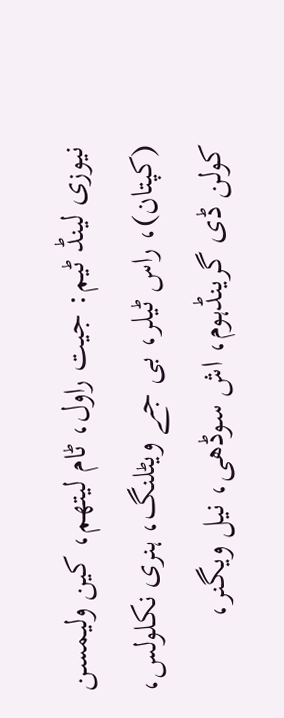نیوزی لینڈ ٹیم: جیت راول، ٹام لیتھم، کین ولیمسن (کپتان)، راس ٹیلر، بی جے ویٹلنگ، ہنری نکلولس، کولن ڈی گرینڈہوم، اش سوڈھی، نیل ویگنر،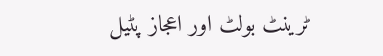ٹرینٹ بولٹ اور اعجاز پٹیل